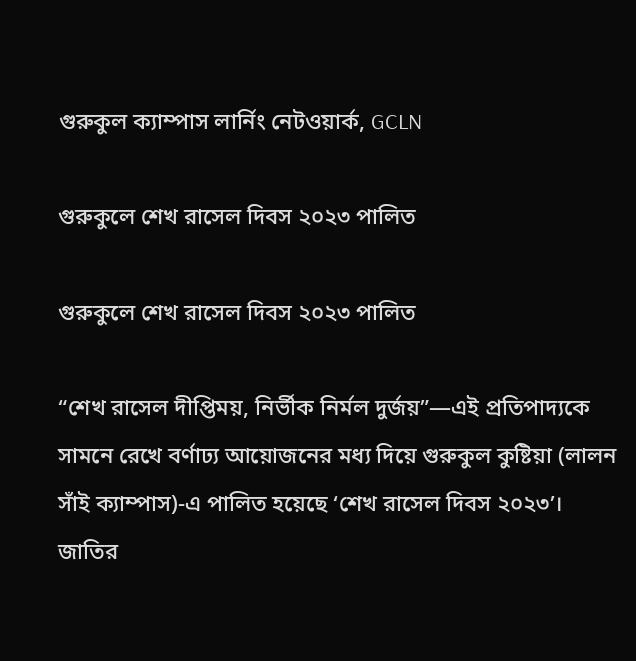গুরুকুল ক্যাম্পাস লার্নিং নেটওয়ার্ক, GCLN

গুরুকুলে শেখ রাসেল দিবস ২০২৩ পালিত

গুরুকুলে শেখ রাসেল দিবস ২০২৩ পালিত

“শেখ রাসেল দীপ্তিময়, নির্ভীক নির্মল দুর্জয়”—এই প্রতিপাদ্যকে সামনে রেখে বর্ণাঢ্য আয়োজনের মধ্য দিয়ে গুরুকুল কুষ্টিয়া (লালন সাঁই ক্যাম্পাস)-এ পালিত হয়েছে ‘শেখ রাসেল দিবস ২০২৩’। জাতির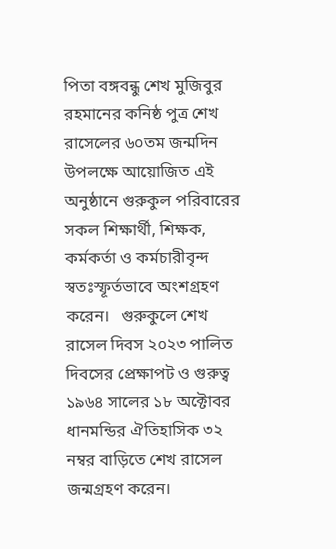পিতা বঙ্গবন্ধু শেখ মুজিবুর রহমানের কনিষ্ঠ পুত্র শেখ রাসেলের ৬০তম জন্মদিন উপলক্ষে আয়োজিত এই অনুষ্ঠানে গুরুকুল পরিবারের সকল শিক্ষার্থী, শিক্ষক, কর্মকর্তা ও কর্মচারীবৃন্দ স্বতঃস্ফূর্তভাবে অংশগ্রহণ করেন।   গুরুকুলে শেখ রাসেল দিবস ২০২৩ পালিত   দিবসের প্রেক্ষাপট ও গুরুত্ব ১৯৬৪ সালের ১৮ অক্টোবর ধানমন্ডির ঐতিহাসিক ৩২ নম্বর বাড়িতে শেখ রাসেল জন্মগ্রহণ করেন।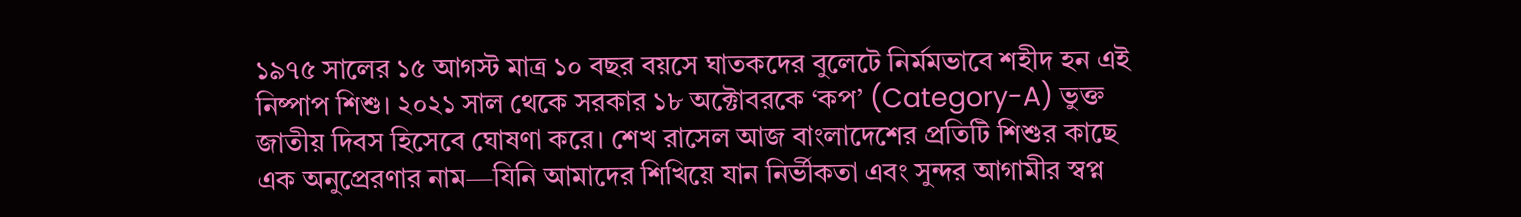১৯৭৫ সালের ১৫ আগস্ট মাত্র ১০ বছর বয়সে ঘাতকদের বুলেটে নির্মমভাবে শহীদ হন এই নিষ্পাপ শিশু। ২০২১ সাল থেকে সরকার ১৮ অক্টোবরকে ‘কপ’ (Category-A) ভুক্ত জাতীয় দিবস হিসেবে ঘোষণা করে। শেখ রাসেল আজ বাংলাদেশের প্রতিটি শিশুর কাছে এক অনুপ্রেরণার নাম—যিনি আমাদের শিখিয়ে যান নির্ভীকতা এবং সুন্দর আগামীর স্বপ্ন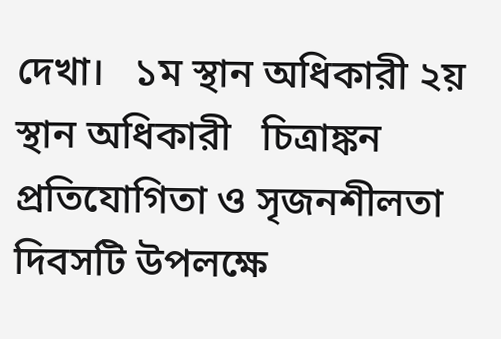দেখা।   ১ম স্থান অধিকারী ২য় স্থান অধিকারী   চিত্রাঙ্কন প্রতিযোগিতা ও সৃজনশীলতা দিবসটি উপলক্ষে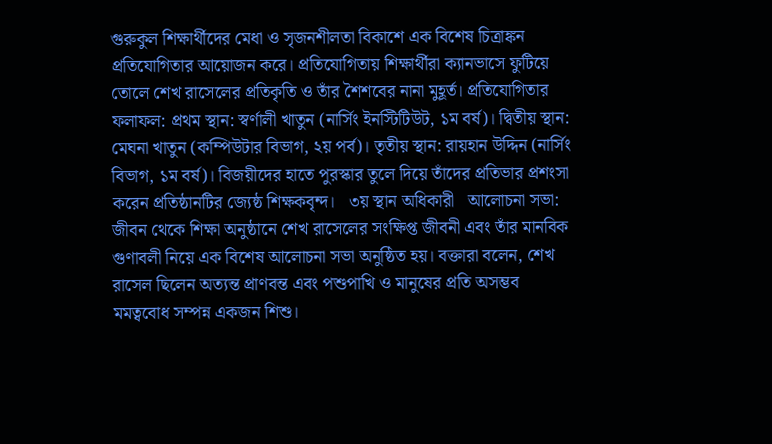গুরুকুল শিক্ষার্থীদের মেধা ও সৃজনশীলতা বিকাশে এক বিশেষ চিত্রাঙ্কন প্রতিযোগিতার আয়োজন করে। প্রতিযোগিতায় শিক্ষার্থীরা ক্যানভাসে ফুটিয়ে তোলে শেখ রাসেলের প্রতিকৃতি ও তাঁর শৈশবের নানা মুহূর্ত। প্রতিযোগিতার ফলাফল: প্রথম স্থান: স্বর্ণালী খাতুন (নার্সিং ইনস্টিটিউট, ১ম বর্ষ)। দ্বিতীয় স্থান: মেঘনা খাতুন (কম্পিউটার বিভাগ, ২য় পর্ব)। তৃতীয় স্থান: রায়হান উদ্দিন (নার্সিং বিভাগ, ১ম বর্ষ)। বিজয়ীদের হাতে পুরস্কার তুলে দিয়ে তাঁদের প্রতিভার প্রশংসা করেন প্রতিষ্ঠানটির জ্যেষ্ঠ শিক্ষকবৃন্দ।   ৩য় স্থান অধিকারী   আলোচনা সভা: জীবন থেকে শিক্ষা অনুষ্ঠানে শেখ রাসেলের সংক্ষিপ্ত জীবনী এবং তাঁর মানবিক গুণাবলী নিয়ে এক বিশেষ আলোচনা সভা অনুষ্ঠিত হয়। বক্তারা বলেন, শেখ রাসেল ছিলেন অত্যন্ত প্রাণবন্ত এবং পশুপাখি ও মানুষের প্রতি অসম্ভব মমত্ববোধ সম্পন্ন একজন শিশু।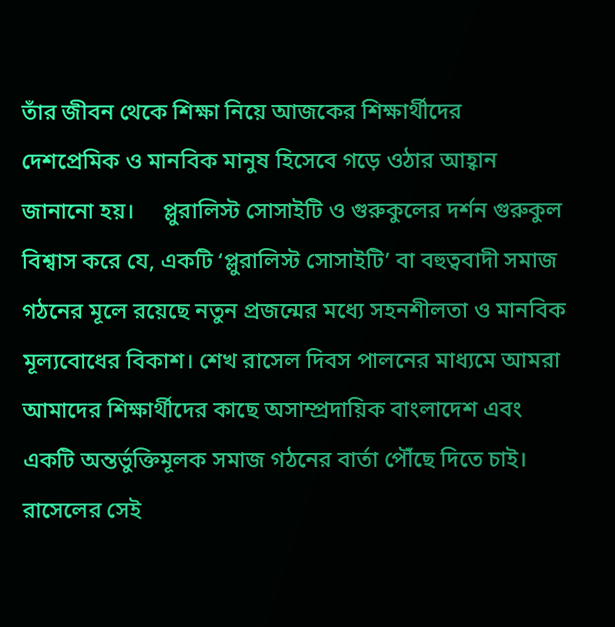তাঁর জীবন থেকে শিক্ষা নিয়ে আজকের শিক্ষার্থীদের দেশপ্রেমিক ও মানবিক মানুষ হিসেবে গড়ে ওঠার আহ্বান জানানো হয়।     প্লুরালিস্ট সোসাইটি ও গুরুকুলের দর্শন গুরুকুল বিশ্বাস করে যে, একটি ‘প্লুরালিস্ট সোসাইটি’ বা বহুত্ববাদী সমাজ গঠনের মূলে রয়েছে নতুন প্রজন্মের মধ্যে সহনশীলতা ও মানবিক মূল্যবোধের বিকাশ। শেখ রাসেল দিবস পালনের মাধ্যমে আমরা আমাদের শিক্ষার্থীদের কাছে অসাম্প্রদায়িক বাংলাদেশ এবং একটি অন্তর্ভুক্তিমূলক সমাজ গঠনের বার্তা পৌঁছে দিতে চাই। রাসেলের সেই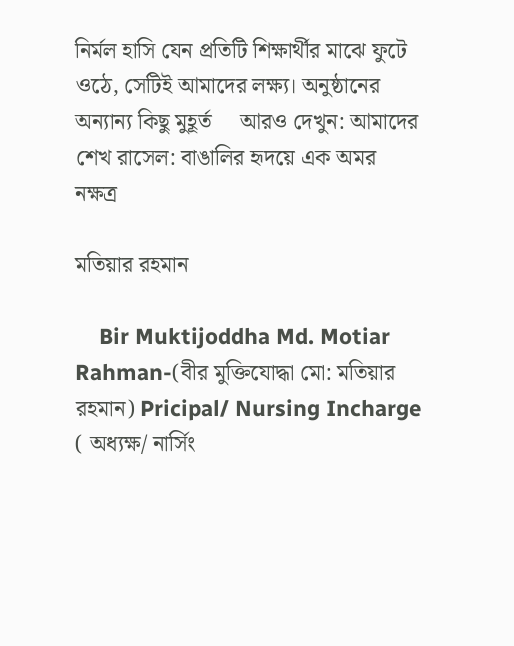নির্মল হাসি যেন প্রতিটি শিক্ষার্থীর মাঝে ফুটে ওঠে, সেটিই আমাদের লক্ষ্য। অনুষ্ঠানের অন্যান্য কিছু মুহূর্ত     আরও দেখুন: আমাদের শেখ রাসেল: বাঙালির হৃদয়ে এক অমর নক্ষত্র

মতিয়ার রহমান

    Bir Muktijoddha Md. Motiar Rahman-(বীর মুক্তিযোদ্ধা মো: মতিয়ার রহমান) Pricipal/ Nursing Incharge ( অধ্যক্ষ/ নার্সিং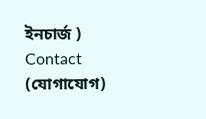ইনচার্জ ) Contact (যোগাযোগ)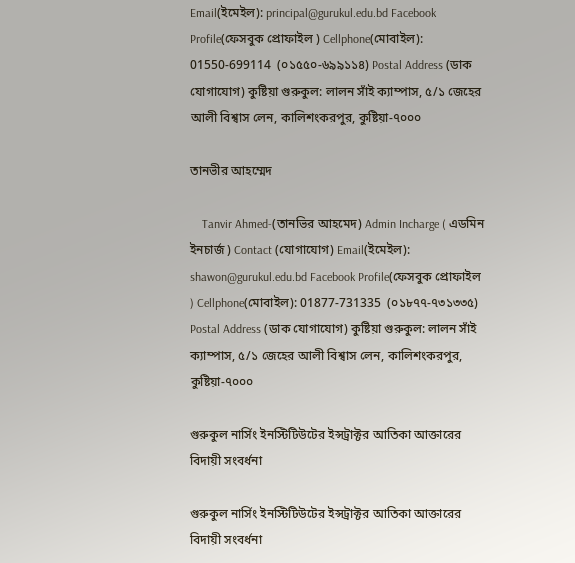Email(ইমেইল): principal@gurukul.edu.bd Facebook Profile(ফেসবুক প্রোফাইল ) Cellphone(মোবাইল): 01550-699114  (০১৫৫০-৬৯৯১১৪) Postal Address (ডাক যোগাযোগ) কুষ্টিয়া গুরুকুল: লালন সাঁই ক্যাম্পাস, ৫/১ জেহের আলী বিশ্বাস লেন, কালিশংকরপুর, কুষ্টিয়া-৭০০০

তানভীর আহম্মেদ

    Tanvir Ahmed-(তানভির আহমেদ) Admin Incharge ( এডমিন ইনচার্জ ) Contact (যোগাযোগ) Email(ইমেইল): shawon@gurukul.edu.bd Facebook Profile(ফেসবুক প্রোফাইল ) Cellphone(মোবাইল): 01877-731335  (০১৮৭৭-৭৩১৩৩৫) Postal Address (ডাক যোগাযোগ) কুষ্টিয়া গুরুকুল: লালন সাঁই ক্যাম্পাস, ৫/১ জেহের আলী বিশ্বাস লেন, কালিশংকরপুর, কুষ্টিয়া-৭০০০

গুরুকুল নার্সিং ইনস্টিটিউটের ইন্সট্রাক্টর আতিকা আক্তারের বিদায়ী সংবর্ধনা

গুরুকুল নার্সিং ইনস্টিটিউটের ইন্সট্রাক্টর আতিকা আক্তারের বিদায়ী সংবর্ধনা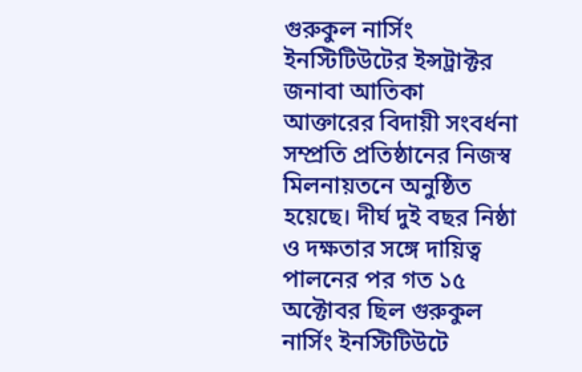গুরুকুল নার্সিং ইনস্টিটিউটের ইন্সট্রাক্টর জনাবা আতিকা আক্তারের বিদায়ী সংবর্ধনা সম্প্রতি প্রতিষ্ঠানের নিজস্ব মিলনায়তনে অনুষ্ঠিত হয়েছে। দীর্ঘ দুই বছর নিষ্ঠা ও দক্ষতার সঙ্গে দায়িত্ব পালনের পর গত ১৫ অক্টোবর ছিল গুরুকুল নার্সিং ইনস্টিটিউটে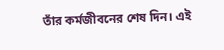তাঁর কর্মজীবনের শেষ দিন। এই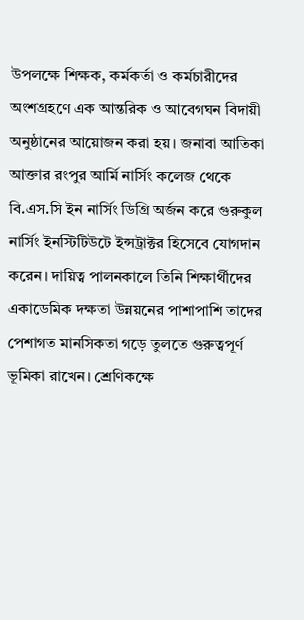উপলক্ষে শিক্ষক, কর্মকর্তা ও কর্মচারীদের অংশগ্রহণে এক আন্তরিক ও আবেগঘন বিদায়ী অনুষ্ঠানের আয়োজন করা হয়। জনাবা আতিকা আক্তার রংপুর আর্মি নার্সিং কলেজ থেকে বি.এস.সি ইন নার্সিং ডিগ্রি অর্জন করে গুরুকুল নার্সিং ইনস্টিটিউটে ইন্সট্রাক্টর হিসেবে যোগদান করেন। দায়িত্ব পালনকালে তিনি শিক্ষার্থীদের একাডেমিক দক্ষতা উন্নয়নের পাশাপাশি তাদের পেশাগত মানসিকতা গড়ে তুলতে গুরুত্বপূর্ণ ভূমিকা রাখেন। শ্রেণিকক্ষে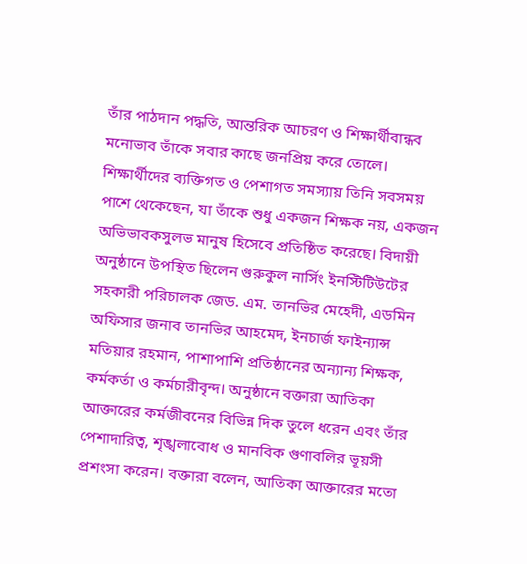তাঁর পাঠদান পদ্ধতি, আন্তরিক আচরণ ও শিক্ষার্থীবান্ধব মনোভাব তাঁকে সবার কাছে জনপ্রিয় করে তোলে। শিক্ষার্থীদের ব্যক্তিগত ও পেশাগত সমস্যায় তিনি সবসময় পাশে থেকেছেন, যা তাঁকে শুধু একজন শিক্ষক নয়, একজন অভিভাবকসুলভ মানুষ হিসেবে প্রতিষ্ঠিত করেছে। বিদায়ী অনুষ্ঠানে উপস্থিত ছিলেন গুরুকুল নার্সিং ইনস্টিটিউটের সহকারী পরিচালক জেড. এম. তানভির মেহেদী, এডমিন অফিসার জনাব তানভির আহমেদ, ইনচার্জ ফাইন্যান্স মতিয়ার রহমান, পাশাপাশি প্রতিষ্ঠানের অন্যান্য শিক্ষক, কর্মকর্তা ও কর্মচারীবৃন্দ। অনুষ্ঠানে বক্তারা আতিকা আক্তারের কর্মজীবনের বিভিন্ন দিক তুলে ধরেন এবং তাঁর পেশাদারিত্ব, শৃঙ্খলাবোধ ও মানবিক গুণাবলির ভূয়সী প্রশংসা করেন। বক্তারা বলেন, আতিকা আক্তারের মতো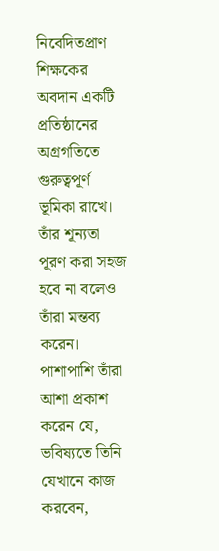নিবেদিতপ্রাণ শিক্ষকের অবদান একটি প্রতিষ্ঠানের অগ্রগতিতে গুরুত্বপূর্ণ ভূমিকা রাখে। তাঁর শূন্যতা পূরণ করা সহজ হবে না বলেও তাঁরা মন্তব্য করেন। পাশাপাশি তাঁরা আশা প্রকাশ করেন যে, ভবিষ্যতে তিনি যেখানে কাজ করবেন,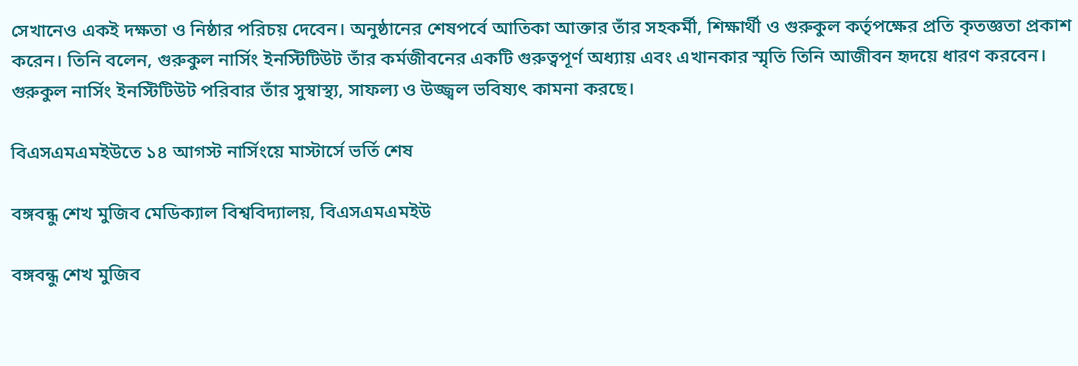সেখানেও একই দক্ষতা ও নিষ্ঠার পরিচয় দেবেন। অনুষ্ঠানের শেষপর্বে আতিকা আক্তার তাঁর সহকর্মী, শিক্ষার্থী ও গুরুকুল কর্তৃপক্ষের প্রতি কৃতজ্ঞতা প্রকাশ করেন। তিনি বলেন, গুরুকুল নার্সিং ইনস্টিটিউট তাঁর কর্মজীবনের একটি গুরুত্বপূর্ণ অধ্যায় এবং এখানকার স্মৃতি তিনি আজীবন হৃদয়ে ধারণ করবেন। গুরুকুল নার্সিং ইনস্টিটিউট পরিবার তাঁর সুস্বাস্থ্য, সাফল্য ও উজ্জ্বল ভবিষ্যৎ কামনা করছে।

বিএসএমএমইউতে ১৪ আগস্ট নার্সিংয়ে মাস্টার্সে ভর্তি শেষ

বঙ্গবন্ধু শেখ মুজিব মেডিক্যাল বিশ্ববিদ্যালয়, বিএসএমএমইউ

বঙ্গবন্ধু শেখ মুজিব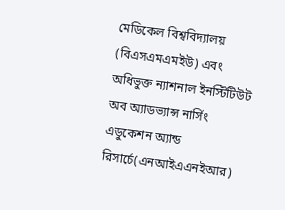মেডিকেল বিশ্ববিদ্যালয় (বিএসএমএমইউ) এবং অধিভুক্ত ন্যাশনাল ইনস্টিটিউট অব অ্যাডভ্যান্স নার্সিং এডুকেশন অ্যান্ড রিসার্চে(এনআইএএনইআর)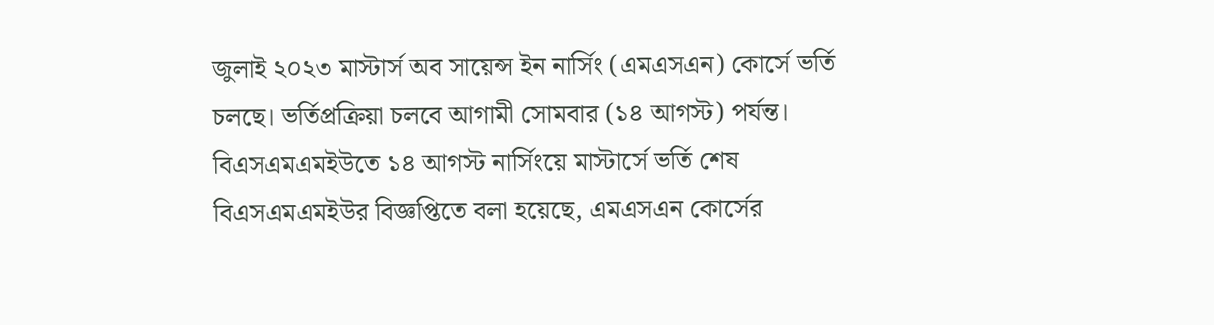জুলাই ২০২৩ মাস্টার্স অব সায়েন্স ইন নার্সিং (এমএসএন) কোর্সে ভর্তি চলছে। ভর্তিপ্রক্রিয়া চলবে আগামী সোমবার (১৪ আগস্ট) পর্যন্ত। বিএসএমএমইউতে ১৪ আগস্ট নার্সিংয়ে মাস্টার্সে ভর্তি শেষ বিএসএমএমইউর বিজ্ঞপ্তিতে বলা হয়েছে, এমএসএন কোর্সের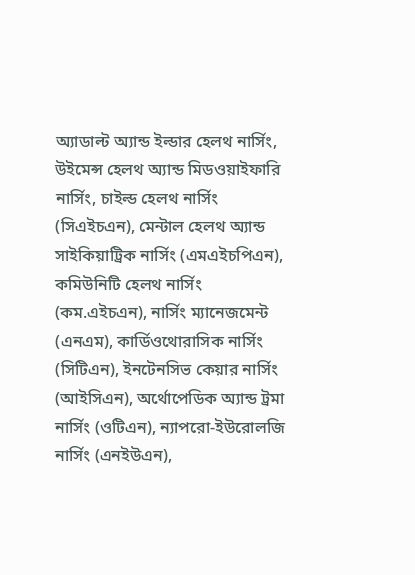অ্যাডাল্ট অ্যান্ড ইল্ডার হেলথ নার্সিং, উইমেন্স হেলথ অ্যান্ড মিডওয়াইফারি নার্সিং, চাইল্ড হেলথ নার্সিং (সিএইচএন), মেন্টাল হেলথ অ্যান্ড সাইকিয়াট্রিক নার্সিং (এমএইচপিএন), কমিউনিটি হেলথ নার্সিং (কম.এইচএন), নার্সিং ম্যানেজমেন্ট (এনএম), কার্ডিওথোরাসিক নার্সিং (সিটিএন), ইনটেনসিভ কেয়ার নার্সিং (আইসিএন), অর্থোপেডিক অ্যান্ড ট্রমা নার্সিং (ওটিএন), ন্যাপরো-ইউরোলজি নার্সিং (এনইউএন),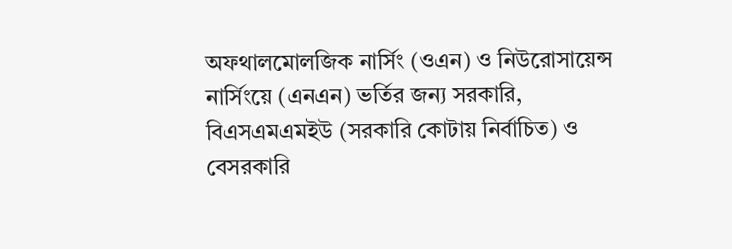অফথালমোলজিক নার্সিং (ওএন) ও নিউরোসায়েন্স নার্সিংয়ে (এনএন) ভর্তির জন্য সরকারি, বিএসএমএমইউ (সরকারি কোটায় নির্বাচিত) ও বেসরকারি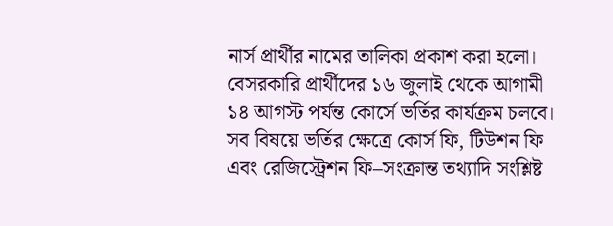নার্স প্রার্থীর নামের তালিকা প্রকাশ করা হলো। বেসরকারি প্রার্থীদের ১৬ জুলাই থেকে আগামী ১৪ আগস্ট পর্যন্ত কোর্সে ভর্তির কার্যক্রম চলবে। সব বিষয়ে ভর্তির ক্ষেত্রে কোর্স ফি, টিউশন ফি এবং রেজিস্ট্রেশন ফি–সংক্রান্ত তথ্যাদি সংশ্লিষ্ট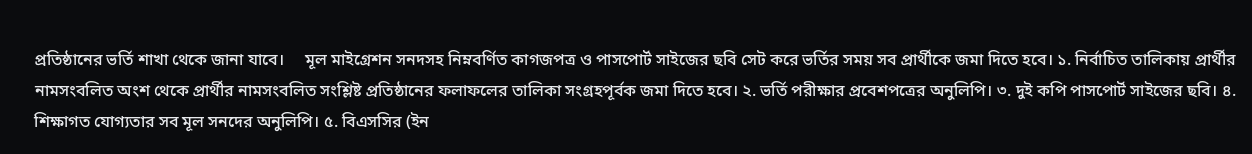প্রতিষ্ঠানের ভর্তি শাখা থেকে জানা যাবে।     মূল মাইগ্রেশন সনদসহ নিম্নবর্ণিত কাগজপত্র ও পাসপোর্ট সাইজের ছবি সেট করে ভর্তির সময় সব প্রার্থীকে জমা দিতে হবে। ১. নির্বাচিত তালিকায় প্রার্থীর নামসংবলিত অংশ থেকে প্রার্থীর নামসংবলিত সংশ্লিষ্ট প্রতিষ্ঠানের ফলাফলের তালিকা সংগ্রহপূর্বক জমা দিতে হবে। ২. ভর্তি পরীক্ষার প্রবেশপত্রের অনুলিপি। ৩. দুই কপি পাসপোর্ট সাইজের ছবি। ৪. শিক্ষাগত যোগ্যতার সব মূল সনদের অনুলিপি। ৫. বিএসসির (ইন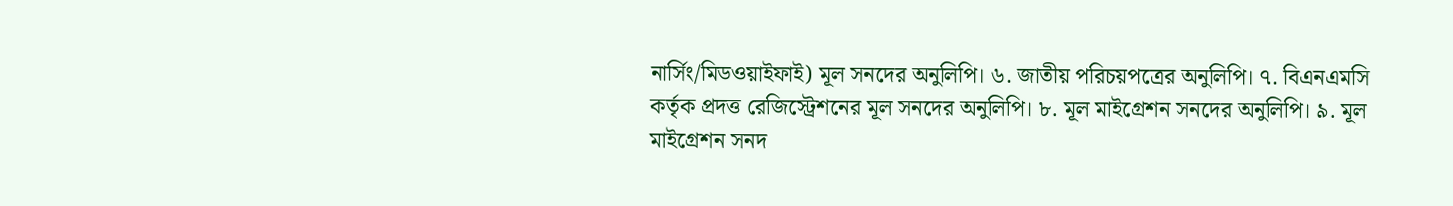নার্সিং/মিডওয়াইফাই) মূল সনদের অনুলিপি। ৬. জাতীয় পরিচয়পত্রের অনুলিপি। ৭. বিএনএমসি কর্তৃক প্রদত্ত রেজিস্ট্রেশনের মূল সনদের অনুলিপি। ৮. মূল মাইগ্রেশন সনদের অনুলিপি। ৯. মূল মাইগ্রেশন সনদ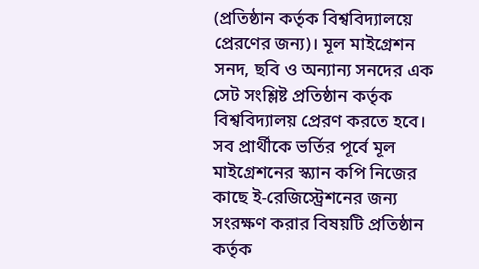(প্রতিষ্ঠান কর্তৃক বিশ্ববিদ্যালয়ে প্রেরণের জন্য)। মূল মাইগ্রেশন সনদ, ছবি ও অন্যান্য সনদের এক সেট সংশ্লিষ্ট প্রতিষ্ঠান কর্তৃক বিশ্ববিদ্যালয় প্রেরণ করতে হবে। সব প্রার্থীকে ভর্তির পূর্বে মূল মাইগ্রেশনের স্ক্যান কপি নিজের কাছে ই-রেজিস্ট্রেশনের জন্য সংরক্ষণ করার বিষয়টি প্রতিষ্ঠান কর্তৃক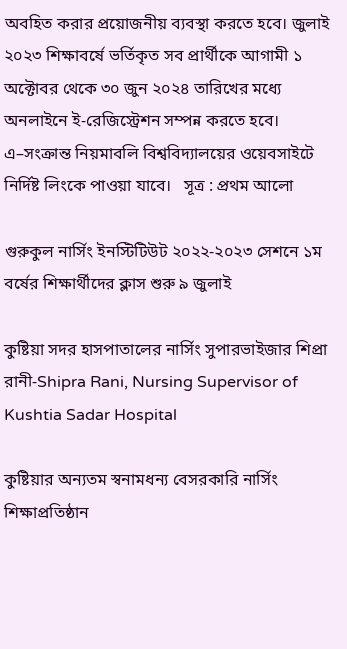অবহিত করার প্রয়োজনীয় ব্যবস্থা করতে হবে। জুলাই ২০২৩ শিক্ষাবর্ষে ভর্তিকৃত সব প্রার্থীকে আগামী ১ অক্টোবর থেকে ৩০ জুন ২০২৪ তারিখের মধ্যে অনলাইনে ই-রেজিস্ট্রেশন সম্পন্ন করতে হবে। এ–সংক্রান্ত নিয়মাবলি বিশ্ববিদ্যালয়ের ওয়েবসাইটে নির্দিষ্ট লিংকে পাওয়া যাবে।   সূত্র : প্রথম আলো

গুরুকুল নার্সিং ইনস্টিটিউট ২০২২-২০২৩ সেশনে ১ম বর্ষের শিক্ষার্থীদের ক্লাস শুরু ৯ জুলাই

কুষ্টিয়া সদর হাসপাতালের নার্সিং সুপারভাইজার শিপ্রা রানী-Shipra Rani, Nursing Supervisor of Kushtia Sadar Hospital

কুষ্টিয়ার অন্যতম স্বনামধন্য বেসরকারি নার্সিং শিক্ষাপ্রতিষ্ঠান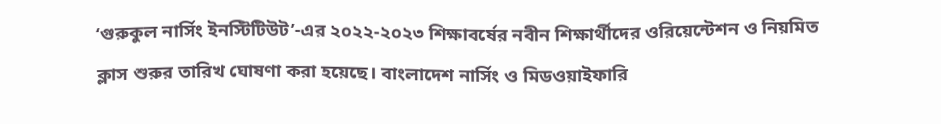‘গুরুকুল নার্সিং ইনস্টিটিউট’-এর ২০২২-২০২৩ শিক্ষাবর্ষের নবীন শিক্ষার্থীদের ওরিয়েন্টেশন ও নিয়মিত ক্লাস শুরুর তারিখ ঘোষণা করা হয়েছে। বাংলাদেশ নার্সিং ও মিডওয়াইফারি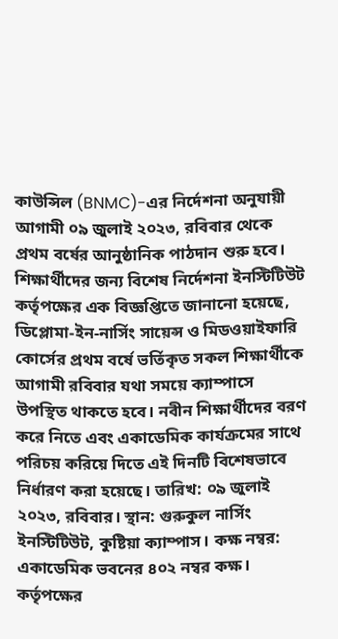কাউন্সিল (BNMC)-এর নির্দেশনা অনুযায়ী আগামী ০৯ জুলাই ২০২৩, রবিবার থেকে প্রথম বর্ষের আনুষ্ঠানিক পাঠদান শুরু হবে। শিক্ষার্থীদের জন্য বিশেষ নির্দেশনা ইনস্টিটিউট কর্তৃপক্ষের এক বিজ্ঞপ্তিতে জানানো হয়েছে, ডিপ্লোমা-ইন-নার্সিং সায়েন্স ও মিডওয়াইফারি কোর্সের প্রথম বর্ষে ভর্তিকৃত সকল শিক্ষার্থীকে আগামী রবিবার যথা সময়ে ক্যাম্পাসে উপস্থিত থাকতে হবে। নবীন শিক্ষার্থীদের বরণ করে নিতে এবং একাডেমিক কার্যক্রমের সাথে পরিচয় করিয়ে দিতে এই দিনটি বিশেষভাবে নির্ধারণ করা হয়েছে। তারিখ: ০৯ জুলাই ২০২৩, রবিবার। স্থান: গুরুকুল নার্সিং ইনস্টিটিউট, কুষ্টিয়া ক্যাম্পাস। কক্ষ নম্বর: একাডেমিক ভবনের ৪০২ নম্বর কক্ষ। কর্তৃপক্ষের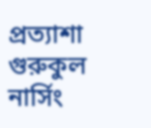প্রত্যাশা গুরুকুল নার্সিং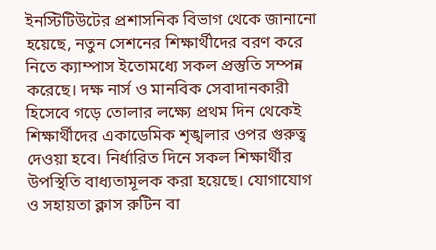ইনস্টিটিউটের প্রশাসনিক বিভাগ থেকে জানানো হয়েছে, নতুন সেশনের শিক্ষার্থীদের বরণ করে নিতে ক্যাম্পাস ইতোমধ্যে সকল প্রস্তুতি সম্পন্ন করেছে। দক্ষ নার্স ও মানবিক সেবাদানকারী হিসেবে গড়ে তোলার লক্ষ্যে প্রথম দিন থেকেই শিক্ষার্থীদের একাডেমিক শৃঙ্খলার ওপর গুরুত্ব দেওয়া হবে। নির্ধারিত দিনে সকল শিক্ষার্থীর উপস্থিতি বাধ্যতামূলক করা হয়েছে। যোগাযোগ ও সহায়তা ক্লাস রুটিন বা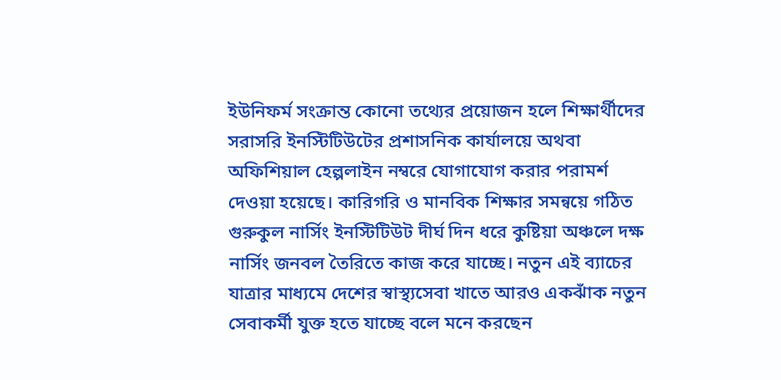ইউনিফর্ম সংক্রান্ত কোনো তথ্যের প্রয়োজন হলে শিক্ষার্থীদের সরাসরি ইনস্টিটিউটের প্রশাসনিক কার্যালয়ে অথবা অফিশিয়াল হেল্পলাইন নম্বরে যোগাযোগ করার পরামর্শ দেওয়া হয়েছে। কারিগরি ও মানবিক শিক্ষার সমন্বয়ে গঠিত গুরুকুল নার্সিং ইনস্টিটিউট দীর্ঘ দিন ধরে কুষ্টিয়া অঞ্চলে দক্ষ নার্সিং জনবল তৈরিতে কাজ করে যাচ্ছে। নতুন এই ব্যাচের যাত্রার মাধ্যমে দেশের স্বাস্থ্যসেবা খাতে আরও একঝাঁক নতুন সেবাকর্মী যুক্ত হতে যাচ্ছে বলে মনে করছেন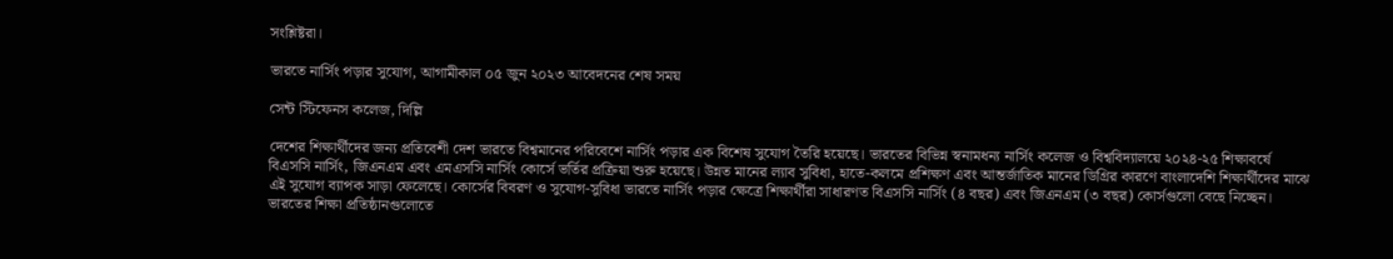সংশ্লিষ্টরা।

ভারতে নার্সিং পড়ার সুযোগ, আগামীকাল ০৫ জুন ২০২৩ আবেদনের শেষ সময়

সেন্ট স্টিফেনস কলেজ, দিল্লি

দেশের শিক্ষার্থীদের জন্য প্রতিবেশী দেশ ভারতে বিশ্বমানের পরিবেশে নার্সিং পড়ার এক বিশেষ সুযোগ তৈরি হয়েছে। ভারতের বিভিন্ন স্বনামধন্য নার্সিং কলেজ ও বিশ্ববিদ্যালয়ে ২০২৪-২৫ শিক্ষাবর্ষে বিএসসি নার্সিং, জিএনএম এবং এমএসসি নার্সিং কোর্সে ভর্তির প্রক্রিয়া শুরু হয়েছে। উন্নত মানের ল্যাব সুবিধা, হাতে-কলমে প্রশিক্ষণ এবং আন্তর্জাতিক মানের ডিগ্রির কারণে বাংলাদেশি শিক্ষার্থীদের মাঝে এই সুযোগ ব্যাপক সাড়া ফেলেছে। কোর্সের বিবরণ ও সুযোগ-সুবিধা ভারতে নার্সিং পড়ার ক্ষেত্রে শিক্ষার্থীরা সাধারণত বিএসসি নার্সিং (৪ বছর) এবং জিএনএম (৩ বছর) কোর্সগুলো বেছে নিচ্ছেন। ভারতের শিক্ষা প্রতিষ্ঠানগুলোতে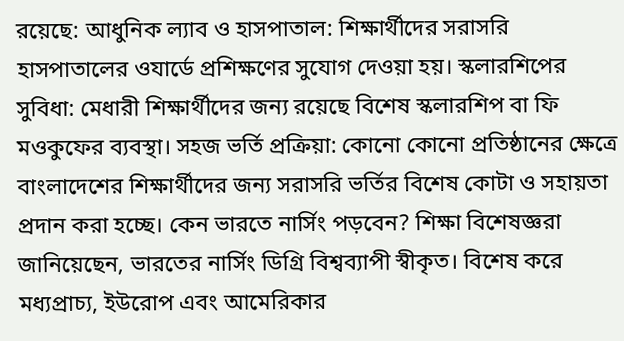রয়েছে: আধুনিক ল্যাব ও হাসপাতাল: শিক্ষার্থীদের সরাসরি হাসপাতালের ওযার্ডে প্রশিক্ষণের সুযোগ দেওয়া হয়। স্কলারশিপের সুবিধা: মেধারী শিক্ষার্থীদের জন্য রয়েছে বিশেষ স্কলারশিপ বা ফি মওকুফের ব্যবস্থা। সহজ ভর্তি প্রক্রিয়া: কোনো কোনো প্রতিষ্ঠানের ক্ষেত্রে বাংলাদেশের শিক্ষার্থীদের জন্য সরাসরি ভর্তির বিশেষ কোটা ও সহায়তা প্রদান করা হচ্ছে। কেন ভারতে নার্সিং পড়বেন? শিক্ষা বিশেষজ্ঞরা জানিয়েছেন, ভারতের নার্সিং ডিগ্রি বিশ্বব্যাপী স্বীকৃত। বিশেষ করে মধ্যপ্রাচ্য, ইউরোপ এবং আমেরিকার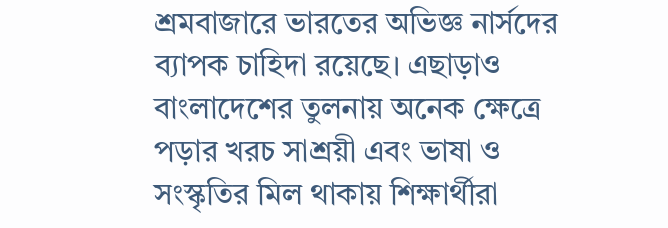শ্রমবাজারে ভারতের অভিজ্ঞ নার্সদের ব্যাপক চাহিদা রয়েছে। এছাড়াও বাংলাদেশের তুলনায় অনেক ক্ষেত্রে পড়ার খরচ সাশ্রয়ী এবং ভাষা ও সংস্কৃতির মিল থাকায় শিক্ষার্থীরা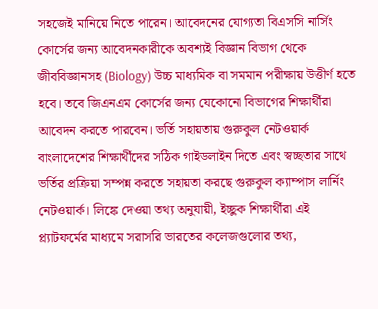সহজেই মানিয়ে নিতে পারেন। আবেদনের যোগ্যতা বিএসসি নার্সিং কোর্সের জন্য আবেদনকারীকে অবশ্যই বিজ্ঞান বিভাগ থেকে জীববিজ্ঞানসহ (Biology) উচ্চ মাধ্যমিক বা সমমান পরীক্ষায় উত্তীর্ণ হতে হবে। তবে জিএনএম কোর্সের জন্য যেকোনো বিভাগের শিক্ষার্থীরা আবেদন করতে পারবেন। ভর্তি সহায়তায় গুরুকুল নেটওয়ার্ক বাংলাদেশের শিক্ষার্থীদের সঠিক গাইডলাইন দিতে এবং স্বচ্ছতার সাথে ভর্তির প্রক্রিয়া সম্পন্ন করতে সহায়তা করছে গুরুকুল ক্যাম্পাস লার্নিং নেটওয়ার্ক। লিঙ্কে দেওয়া তথ্য অনুযায়ী, ইচ্ছুক শিক্ষার্থীরা এই প্ল্যাটফর্মের মাধ্যমে সরাসরি ভারতের কলেজগুলোর তথ্য,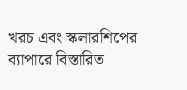খরচ এবং স্কলারশিপের ব্যাপারে বিস্তারিত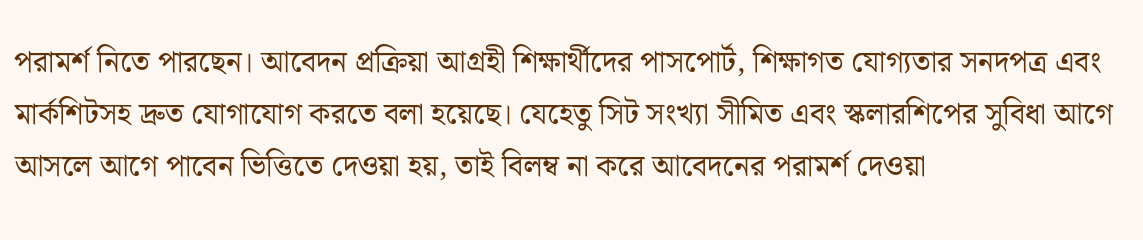পরামর্শ নিতে পারছেন। আবেদন প্রক্রিয়া আগ্রহী শিক্ষার্থীদের পাসপোর্ট, শিক্ষাগত যোগ্যতার সনদপত্র এবং মার্কশিটসহ দ্রুত যোগাযোগ করতে বলা হয়েছে। যেহেতু সিট সংখ্যা সীমিত এবং স্কলারশিপের সুবিধা আগে আসলে আগে পাবেন ভিত্তিতে দেওয়া হয়, তাই বিলম্ব না করে আবেদনের পরামর্শ দেওয়া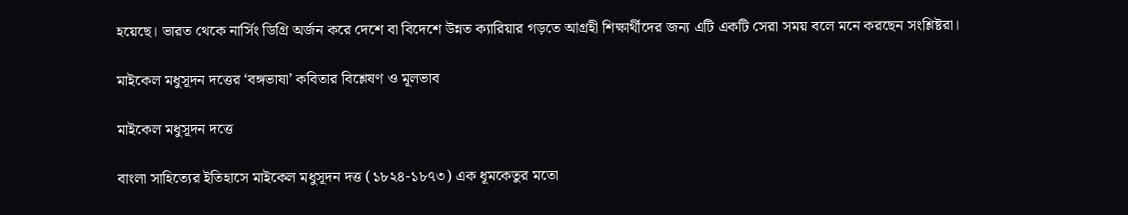হয়েছে। ভারত থেকে নার্সিং ডিগ্রি অর্জন করে দেশে বা বিদেশে উন্নত ক্যারিয়ার গড়তে আগ্রহী শিক্ষার্থীদের জন্য এটি একটি সেরা সময় বলে মনে করছেন সংশ্লিষ্টরা।

মাইকেল মধুসূদন দত্তের ‘বঙ্গভাষা’ কবিতার বিশ্লেষণ ও মূলভাব

মাইকেল মধুসূদন দত্তে

বাংলা সাহিত্যের ইতিহাসে মাইকেল মধুসূদন দত্ত (১৮২৪-১৮৭৩) এক ধূমকেতুর মতো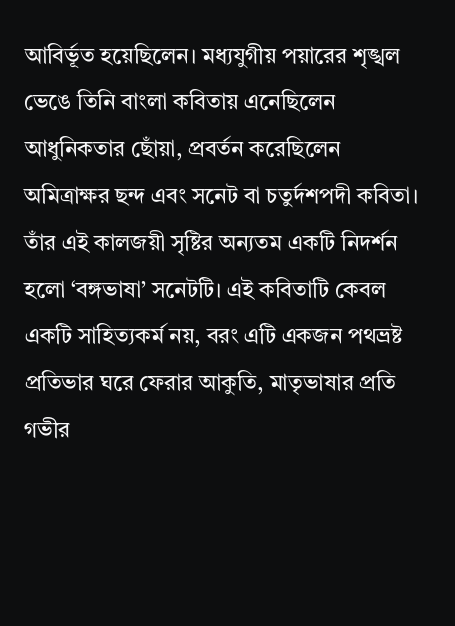আবির্ভূত হয়েছিলেন। মধ্যযুগীয় পয়ারের শৃঙ্খল ভেঙে তিনি বাংলা কবিতায় এনেছিলেন আধুনিকতার ছোঁয়া, প্রবর্তন করেছিলেন অমিত্রাক্ষর ছন্দ এবং সনেট বা চতুর্দশপদী কবিতা। তাঁর এই কালজয়ী সৃষ্টির অন্যতম একটি নিদর্শন হলো ‘বঙ্গভাষা’ সনেটটি। এই কবিতাটি কেবল একটি সাহিত্যকর্ম নয়, বরং এটি একজন পথভ্রষ্ট প্রতিভার ঘরে ফেরার আকুতি, মাতৃভাষার প্রতি গভীর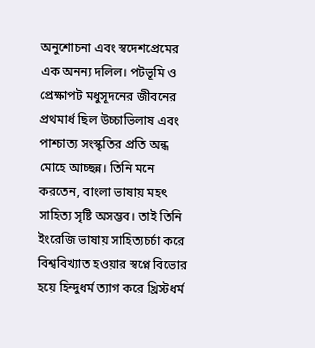অনুশোচনা এবং স্বদেশপ্রেমের এক অনন্য দলিল। পটভূমি ও প্রেক্ষাপট মধুসূদনের জীবনের প্রথমার্ধ ছিল উচ্চাভিলাষ এবং পাশ্চাত্য সংস্কৃতির প্রতি অন্ধ মোহে আচ্ছন্ন। তিনি মনে করতেন, বাংলা ভাষায় মহৎ সাহিত্য সৃষ্টি অসম্ভব। তাই তিনি ইংরেজি ভাষায় সাহিত্যচর্চা করে বিশ্ববিখ্যাত হওয়ার স্বপ্নে বিভোর হয়ে হিন্দুধর্ম ত্যাগ করে খ্রিস্টধর্ম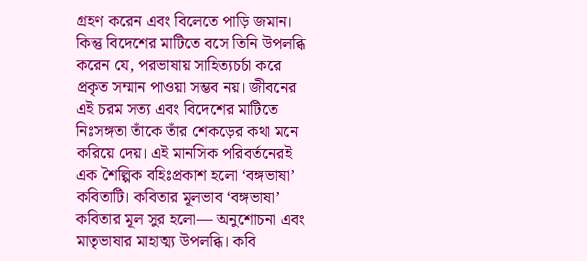গ্রহণ করেন এবং বিলেতে পাড়ি জমান। কিন্তু বিদেশের মাটিতে বসে তিনি উপলব্ধি করেন যে, পরভাষায় সাহিত্যচর্চা করে প্রকৃত সম্মান পাওয়া সম্ভব নয়। জীবনের এই চরম সত্য এবং বিদেশের মাটিতে নিঃসঙ্গতা তাঁকে তাঁর শেকড়ের কথা মনে করিয়ে দেয়। এই মানসিক পরিবর্তনেরই এক শৈল্পিক বহিঃপ্রকাশ হলো ‘বঙ্গভাষা’ কবিতাটি। কবিতার মূলভাব ‘বঙ্গভাষা’ কবিতার মূল সুর হলো— অনুশোচনা এবং মাতৃভাষার মাহাত্ম্য উপলব্ধি। কবি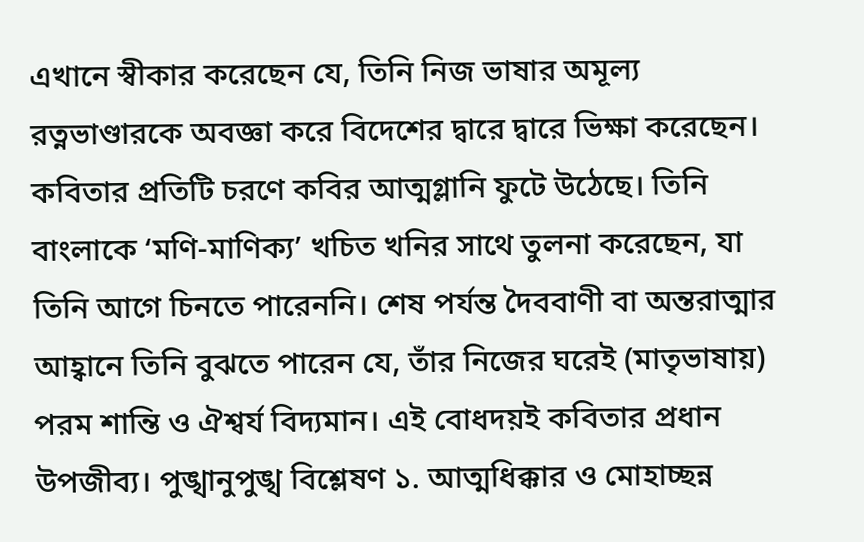এখানে স্বীকার করেছেন যে, তিনি নিজ ভাষার অমূল্য রত্নভাণ্ডারকে অবজ্ঞা করে বিদেশের দ্বারে দ্বারে ভিক্ষা করেছেন। কবিতার প্রতিটি চরণে কবির আত্মগ্লানি ফুটে উঠেছে। তিনি বাংলাকে ‘মণি-মাণিক্য’ খচিত খনির সাথে তুলনা করেছেন, যা তিনি আগে চিনতে পারেননি। শেষ পর্যন্ত দৈববাণী বা অন্তরাত্মার আহ্বানে তিনি বুঝতে পারেন যে, তাঁর নিজের ঘরেই (মাতৃভাষায়) পরম শান্তি ও ঐশ্বর্য বিদ্যমান। এই বোধদয়ই কবিতার প্রধান উপজীব্য। পুঙ্খানুপুঙ্খ বিশ্লেষণ ১. আত্মধিক্কার ও মোহাচ্ছন্ন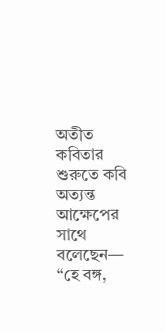অতীত কবিতার শুরুতে কবি অত্যন্ত আক্ষেপের সাথে বলেছেন— “হে বঙ্গ,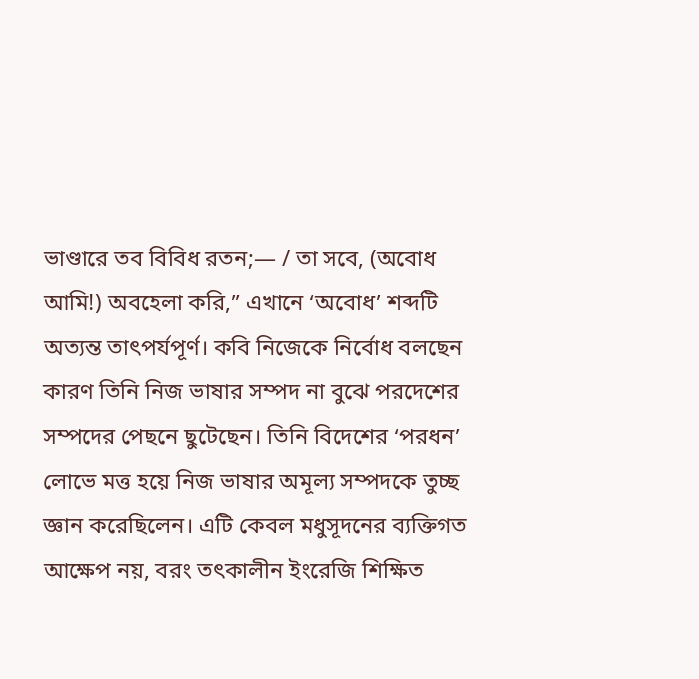ভাণ্ডারে তব বিবিধ রতন;— / তা সবে, (অবোধ আমি!) অবহেলা করি,” এখানে ‘অবোধ’ শব্দটি অত্যন্ত তাৎপর্যপূর্ণ। কবি নিজেকে নির্বোধ বলছেন কারণ তিনি নিজ ভাষার সম্পদ না বুঝে পরদেশের সম্পদের পেছনে ছুটেছেন। তিনি বিদেশের ‘পরধন’ লোভে মত্ত হয়ে নিজ ভাষার অমূল্য সম্পদকে তুচ্ছ জ্ঞান করেছিলেন। এটি কেবল মধুসূদনের ব্যক্তিগত আক্ষেপ নয়, বরং তৎকালীন ইংরেজি শিক্ষিত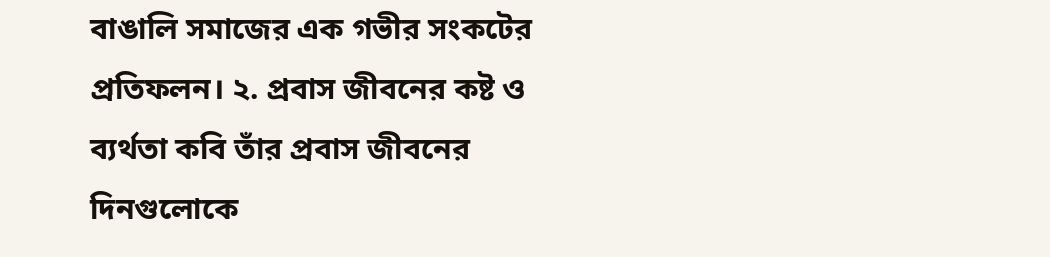বাঙালি সমাজের এক গভীর সংকটের প্রতিফলন। ২. প্রবাস জীবনের কষ্ট ও ব্যর্থতা কবি তাঁর প্রবাস জীবনের দিনগুলোকে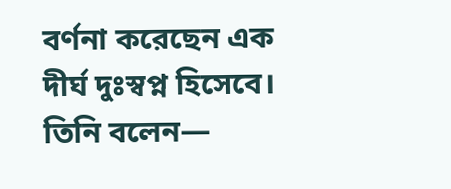বর্ণনা করেছেন এক দীর্ঘ দুঃস্বপ্ন হিসেবে। তিনি বলেন—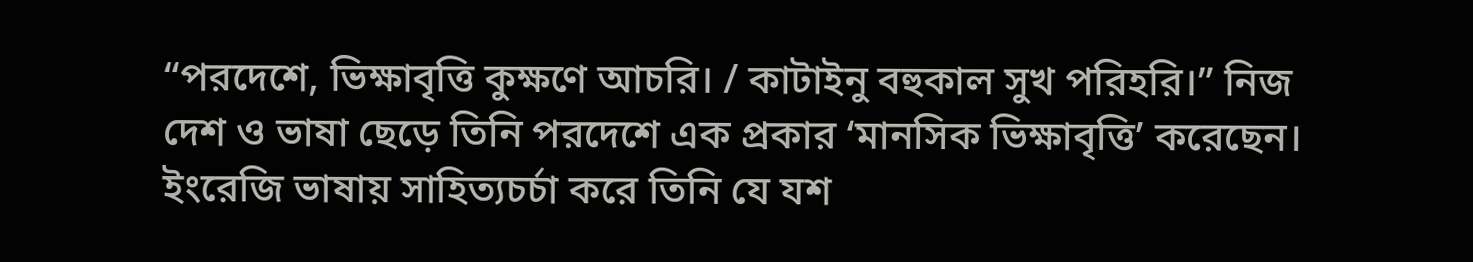“পরদেশে, ভিক্ষাবৃত্তি কুক্ষণে আচরি। / কাটাইনু বহুকাল সুখ পরিহরি।” নিজ দেশ ও ভাষা ছেড়ে তিনি পরদেশে এক প্রকার ‘মানসিক ভিক্ষাবৃত্তি’ করেছেন। ইংরেজি ভাষায় সাহিত্যচর্চা করে তিনি যে যশ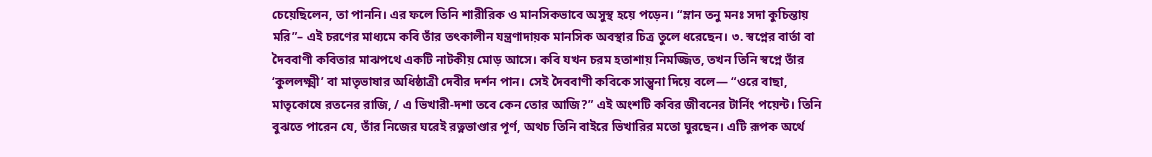চেয়েছিলেন, তা পাননি। এর ফলে তিনি শারীরিক ও মানসিকভাবে অসুস্থ হয়ে পড়েন। “ম্লান তনু মনঃ সদা কুচিন্তায় মরি”– এই চরণের মাধ্যমে কবি তাঁর তৎকালীন যন্ত্রণাদায়ক মানসিক অবস্থার চিত্র তুলে ধরেছেন। ৩. স্বপ্নের বার্তা বা দৈববাণী কবিতার মাঝপথে একটি নাটকীয় মোড় আসে। কবি যখন চরম হতাশায় নিমজ্জিত, তখন তিনি স্বপ্নে তাঁর ‘কুললক্ষ্মী’ বা মাতৃভাষার অধিষ্ঠাত্রী দেবীর দর্শন পান। সেই দৈববাণী কবিকে সান্ত্বনা দিয়ে বলে— “ওরে বাছা, মাতৃকোষে রতনের রাজি, / এ ভিখারী-দশা তবে কেন তোর আজি?” এই অংশটি কবির জীবনের টার্নিং পয়েন্ট। তিনি বুঝতে পারেন যে, তাঁর নিজের ঘরেই রত্নভাণ্ডার পূর্ণ, অথচ তিনি বাইরে ভিখারির মতো ঘুরছেন। এটি রূপক অর্থে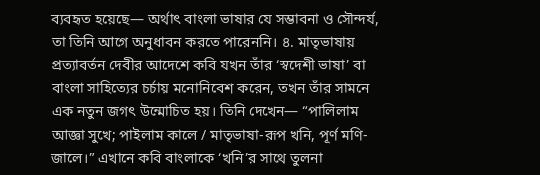ব্যবহৃত হয়েছে— অর্থাৎ বাংলা ভাষার যে সম্ভাবনা ও সৌন্দর্য, তা তিনি আগে অনুধাবন করতে পারেননি। ৪. মাতৃভাষায় প্রত্যাবর্তন দেবীর আদেশে কবি যখন তাঁর ‘স্বদেশী ভাষা’ বা বাংলা সাহিত্যের চর্চায় মনোনিবেশ করেন, তখন তাঁর সামনে এক নতুন জগৎ উন্মোচিত হয়। তিনি দেখেন— “পালিলাম আজ্ঞা সুখে; পাইলাম কালে / মাতৃভাষা-রূপ খনি, পূর্ণ মণি-জালে।” এখানে কবি বাংলাকে ‘খনি’র সাথে তুলনা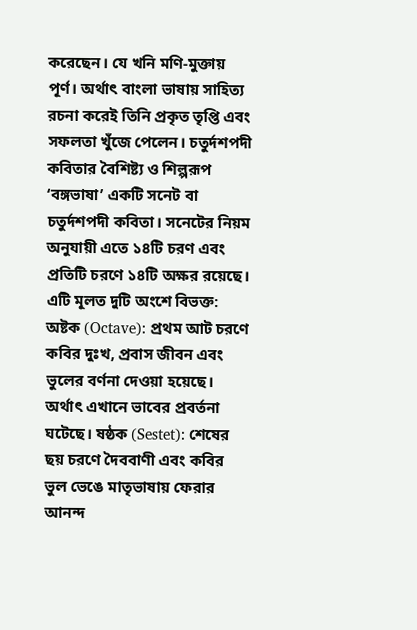করেছেন। যে খনি মণি-মুক্তায় পূর্ণ। অর্থাৎ বাংলা ভাষায় সাহিত্য রচনা করেই তিনি প্রকৃত তৃপ্তি এবং সফলতা খুঁজে পেলেন। চতুর্দশপদী কবিতার বৈশিষ্ট্য ও শিল্পরূপ ‘বঙ্গভাষা’ একটি সনেট বা চতুর্দশপদী কবিতা। সনেটের নিয়ম অনুযায়ী এতে ১৪টি চরণ এবং প্রতিটি চরণে ১৪টি অক্ষর রয়েছে। এটি মূলত দুটি অংশে বিভক্ত: অষ্টক (Octave): প্রথম আট চরণে কবির দুঃখ, প্রবাস জীবন এবং ভুলের বর্ণনা দেওয়া হয়েছে। অর্থাৎ এখানে ভাবের প্রবর্তনা ঘটেছে। ষষ্ঠক (Sestet): শেষের ছয় চরণে দৈববাণী এবং কবির ভুল ভেঙে মাতৃভাষায় ফেরার আনন্দ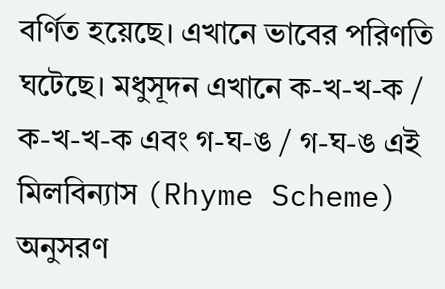বর্ণিত হয়েছে। এখানে ভাবের পরিণতি ঘটেছে। মধুসূদন এখানে ক-খ-খ-ক / ক-খ-খ-ক এবং গ-ঘ-ঙ / গ-ঘ-ঙ এই মিলবিন্যাস (Rhyme Scheme) অনুসরণ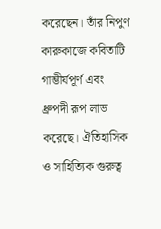করেছেন। তাঁর নিপুণ কারুকাজে কবিতাটি গাম্ভীর্যপূর্ণ এবং ধ্রুপদী রূপ লাভ করেছে। ঐতিহাসিক ও সাহিত্যিক গুরুত্ব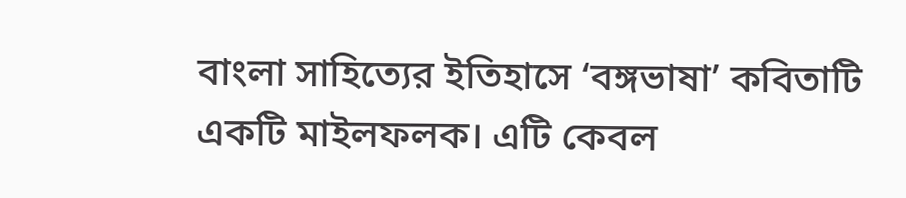বাংলা সাহিত্যের ইতিহাসে ‘বঙ্গভাষা’ কবিতাটি একটি মাইলফলক। এটি কেবল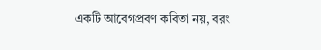একটি আবেগপ্রবণ কবিতা নয়, বরং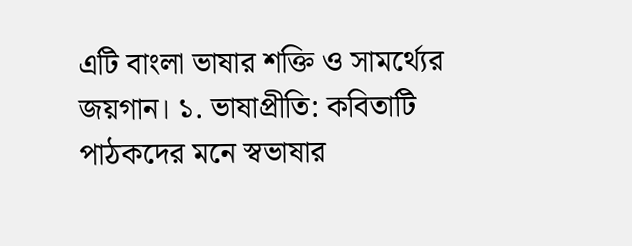এটি বাংলা ভাষার শক্তি ও সামর্থ্যের জয়গান। ১. ভাষাপ্রীতি: কবিতাটি পাঠকদের মনে স্বভাষার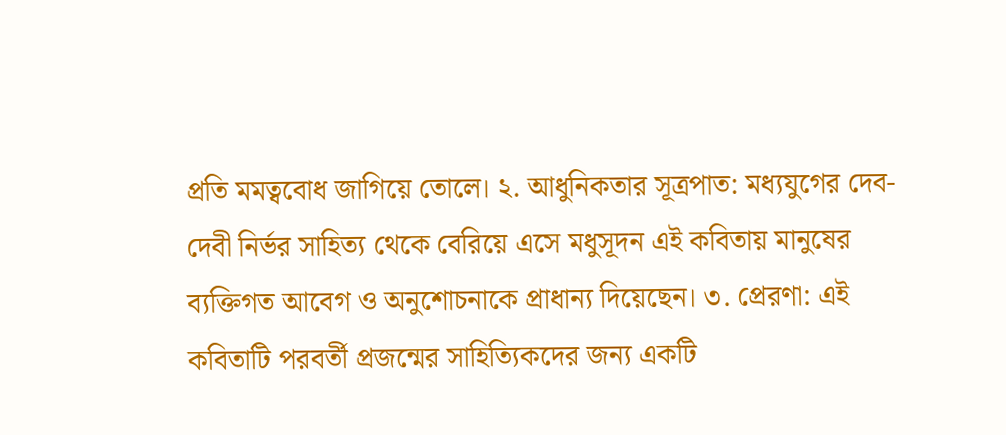প্রতি মমত্ববোধ জাগিয়ে তোলে। ২. আধুনিকতার সূত্রপাত: মধ্যযুগের দেব-দেবী নির্ভর সাহিত্য থেকে বেরিয়ে এসে মধুসূদন এই কবিতায় মানুষের ব্যক্তিগত আবেগ ও অনুশোচনাকে প্রাধান্য দিয়েছেন। ৩. প্রেরণা: এই কবিতাটি পরবর্তী প্রজন্মের সাহিত্যিকদের জন্য একটি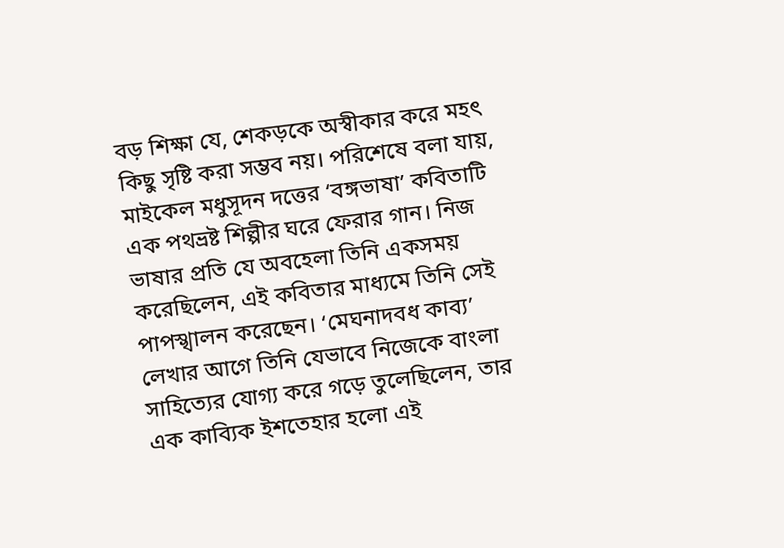বড় শিক্ষা যে, শেকড়কে অস্বীকার করে মহৎ কিছু সৃষ্টি করা সম্ভব নয়। পরিশেষে বলা যায়, মাইকেল মধুসূদন দত্তের ‘বঙ্গভাষা’ কবিতাটি এক পথভ্রষ্ট শিল্পীর ঘরে ফেরার গান। নিজ ভাষার প্রতি যে অবহেলা তিনি একসময় করেছিলেন, এই কবিতার মাধ্যমে তিনি সেই পাপস্খালন করেছেন। ‘মেঘনাদবধ কাব্য’ লেখার আগে তিনি যেভাবে নিজেকে বাংলা সাহিত্যের যোগ্য করে গড়ে তুলেছিলেন, তার এক কাব্যিক ইশতেহার হলো এই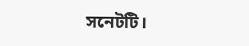সনেটটি।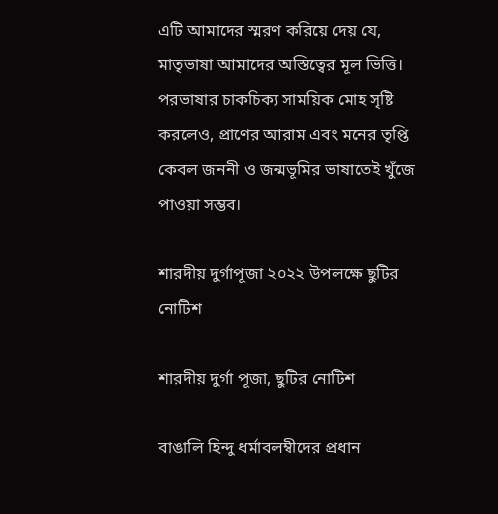এটি আমাদের স্মরণ করিয়ে দেয় যে, মাতৃভাষা আমাদের অস্তিত্বের মূল ভিত্তি। পরভাষার চাকচিক্য সাময়িক মোহ সৃষ্টি করলেও, প্রাণের আরাম এবং মনের তৃপ্তি কেবল জননী ও জন্মভূমির ভাষাতেই খুঁজে পাওয়া সম্ভব।

শারদীয় দুর্গাপূজা ২০২২ উপলক্ষে ছুটির নোটিশ

শারদীয় দুর্গা পূজা, ছুটির নোটিশ

বাঙালি হিন্দু ধর্মাবলম্বীদের প্রধান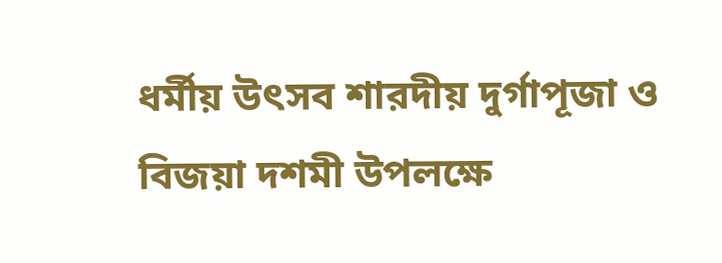ধর্মীয় উৎসব শারদীয় দুর্গাপূজা ও বিজয়া দশমী উপলক্ষে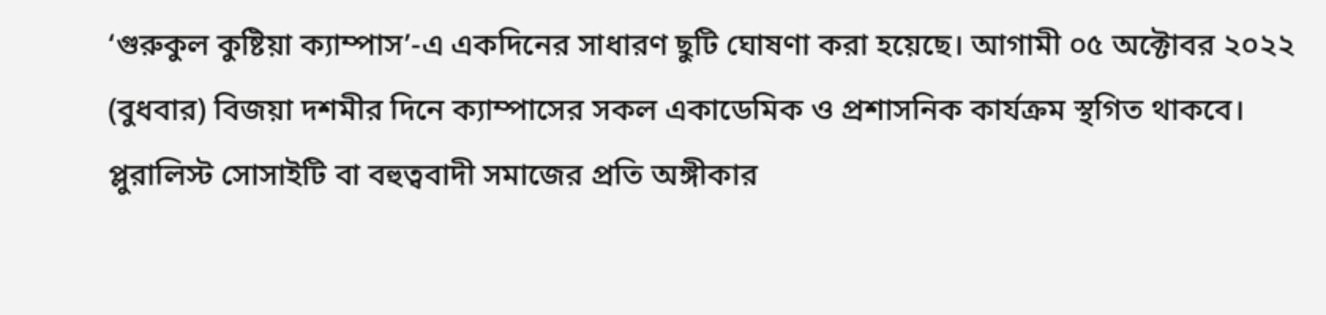‘গুরুকুল কুষ্টিয়া ক্যাম্পাস’-এ একদিনের সাধারণ ছুটি ঘোষণা করা হয়েছে। আগামী ০৫ অক্টোবর ২০২২ (বুধবার) বিজয়া দশমীর দিনে ক্যাম্পাসের সকল একাডেমিক ও প্রশাসনিক কার্যক্রম স্থগিত থাকবে। প্লুরালিস্ট সোসাইটি বা বহুত্ববাদী সমাজের প্রতি অঙ্গীকার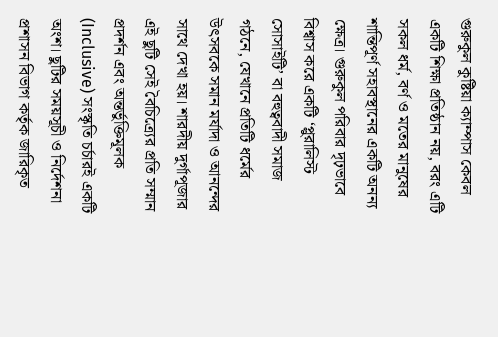গুরুকুল কুষ্টিয়া ক্যাম্পাস কেবল একটি শিক্ষা প্রতিষ্ঠান নয়, বরং এটি সকল ধর্ম, বর্ণ ও মতের মানুষের শান্তিপূর্ণ সহাবস্থানের একটি অনন্য ক্ষেত্র। গুরুকুল পরিবার দৃঢ়ভাবে বিশ্বাস করে একটি ‘প্লুরালিস্ট সোসাইটি’ বা বহুত্ববাদী সমাজ গঠনে, যেখানে প্রতিটি ধর্মের উৎসবকে সমান মর্যাদা ও আনন্দের সাথে দেখা হয়। শারদীয় দুর্গাপূজার এই ছুটি সেই বৈচিত্র্যের প্রতি সম্মান প্রদর্শন এবং অন্তর্ভুক্তিমূলক (Inclusive) সংস্কৃতি চর্চারই একটি অংশ। ছুটির সময়সূচী ও নির্দেশনা প্রশাসন বিভাগ কর্তৃক জারিকৃত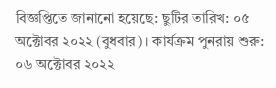বিজ্ঞপ্তিতে জানানো হয়েছে: ছুটির তারিখ: ০৫ অক্টোবর ২০২২ (বুধবার)। কার্যক্রম পুনরায় শুরু: ০৬ অক্টোবর ২০২২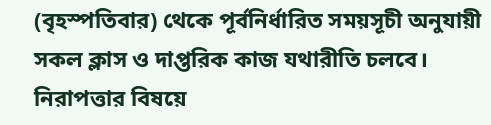(বৃহস্পতিবার) থেকে পূর্বনির্ধারিত সময়সূচী অনুযায়ী সকল ক্লাস ও দাপ্তরিক কাজ যথারীতি চলবে। নিরাপত্তার বিষয়ে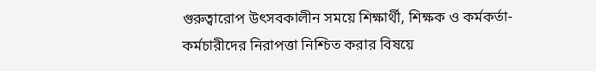গুরুত্বারোপ উৎসবকালীন সময়ে শিক্ষার্থী, শিক্ষক ও কর্মকর্তা-কর্মচারীদের নিরাপত্তা নিশ্চিত করার বিষয়ে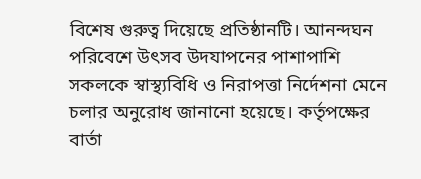বিশেষ গুরুত্ব দিয়েছে প্রতিষ্ঠানটি। আনন্দঘন পরিবেশে উৎসব উদযাপনের পাশাপাশি সকলকে স্বাস্থ্যবিধি ও নিরাপত্তা নির্দেশনা মেনে চলার অনুরোধ জানানো হয়েছে। কর্তৃপক্ষের বার্তা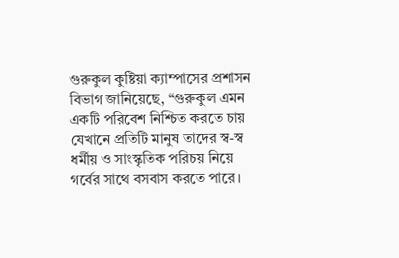গুরুকুল কুষ্টিয়া ক্যাম্পাসের প্রশাসন বিভাগ জানিয়েছে, “গুরুকুল এমন একটি পরিবেশ নিশ্চিত করতে চায় যেখানে প্রতিটি মানুষ তাদের স্ব-স্ব ধর্মীয় ও সাংস্কৃতিক পরিচয় নিয়ে গর্বের সাথে বসবাস করতে পারে।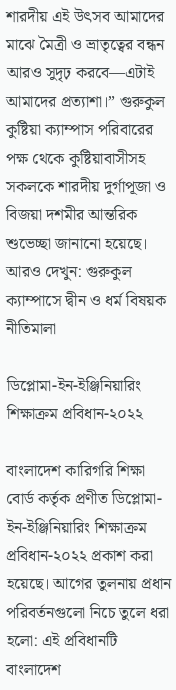শারদীয় এই উৎসব আমাদের মাঝে মৈত্রী ও ভ্রাতৃত্বের বন্ধন আরও সুদৃঢ় করবে—এটাই আমাদের প্রত্যাশা।” গুরুকুল কুষ্টিয়া ক্যাম্পাস পরিবারের পক্ষ থেকে কুষ্টিয়াবাসীসহ সকলকে শারদীয় দুর্গাপূজা ও বিজয়া দশমীর আন্তরিক শুভেচ্ছা জানানো হয়েছে। আরও দেখুন: গুরুকুল ক্যাম্পাসে দ্বীন ও ধর্ম বিষয়ক নীতিমালা

ডিপ্লোমা-ইন-ইঞ্জিনিয়ারিং শিক্ষাক্রম প্রবিধান-২০২২

বাংলাদেশ কারিগরি শিক্ষা বোর্ড কর্তৃক প্রণীত ডিপ্লোমা-ইন-ইঞ্জিনিয়ারিং শিক্ষাক্রম প্রবিধান-২০২২ প্রকাশ করা হয়েছে। আগের তুলনায় প্রধান পরিবর্তনগুলো নিচে তুলে ধরা হলো: এই প্রবিধানটি বাংলাদেশ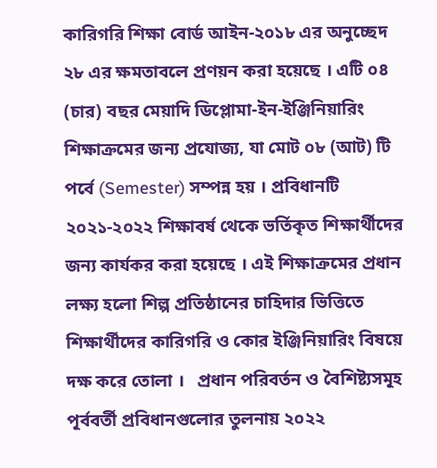কারিগরি শিক্ষা বোর্ড আইন-২০১৮ এর অনুচ্ছেদ ২৮ এর ক্ষমতাবলে প্রণয়ন করা হয়েছে । এটি ০৪ (চার) বছর মেয়াদি ডিপ্লোমা-ইন-ইঞ্জিনিয়ারিং শিক্ষাক্রমের জন্য প্রযোজ্য, যা মোট ০৮ (আট) টি পর্বে (Semester) সম্পন্ন হয় । প্রবিধানটি ২০২১-২০২২ শিক্ষাবর্ষ থেকে ভর্তিকৃত শিক্ষার্থীদের জন্য কার্যকর করা হয়েছে । এই শিক্ষাক্রমের প্রধান লক্ষ্য হলো শিল্প প্রতিষ্ঠানের চাহিদার ভিত্তিতে শিক্ষার্থীদের কারিগরি ও কোর ইঞ্জিনিয়ারিং বিষয়ে দক্ষ করে তোলা ।   প্রধান পরিবর্তন ও বৈশিষ্ট্যসমূহ পূর্ববর্তী প্রবিধানগুলোর তুলনায় ২০২২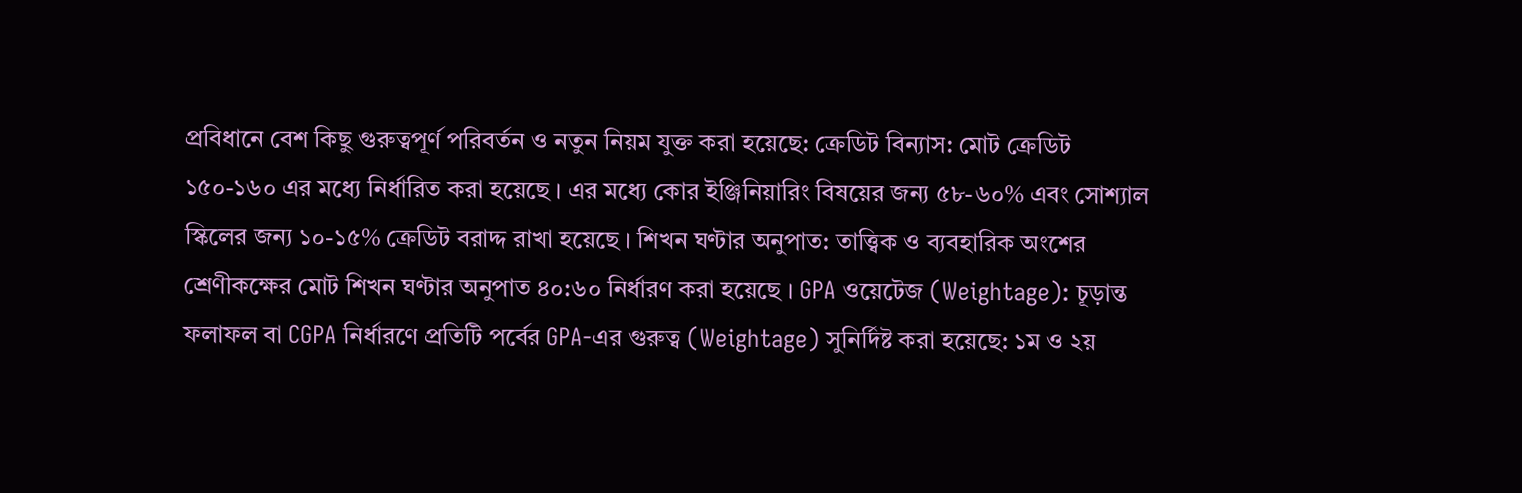প্রবিধানে বেশ কিছু গুরুত্বপূর্ণ পরিবর্তন ও নতুন নিয়ম যুক্ত করা হয়েছে: ক্রেডিট বিন্যাস: মোট ক্রেডিট ১৫০-১৬০ এর মধ্যে নির্ধারিত করা হয়েছে । এর মধ্যে কোর ইঞ্জিনিয়ারিং বিষয়ের জন্য ৫৮-৬০% এবং সোশ্যাল স্কিলের জন্য ১০-১৫% ক্রেডিট বরাদ্দ রাখা হয়েছে । শিখন ঘণ্টার অনুপাত: তাত্ত্বিক ও ব্যবহারিক অংশের শ্রেণীকক্ষের মোট শিখন ঘণ্টার অনুপাত ৪০:৬০ নির্ধারণ করা হয়েছে । GPA ওয়েটেজ (Weightage): চূড়ান্ত ফলাফল বা CGPA নির্ধারণে প্রতিটি পর্বের GPA-এর গুরুত্ব (Weightage) সুনির্দিষ্ট করা হয়েছে: ১ম ও ২য়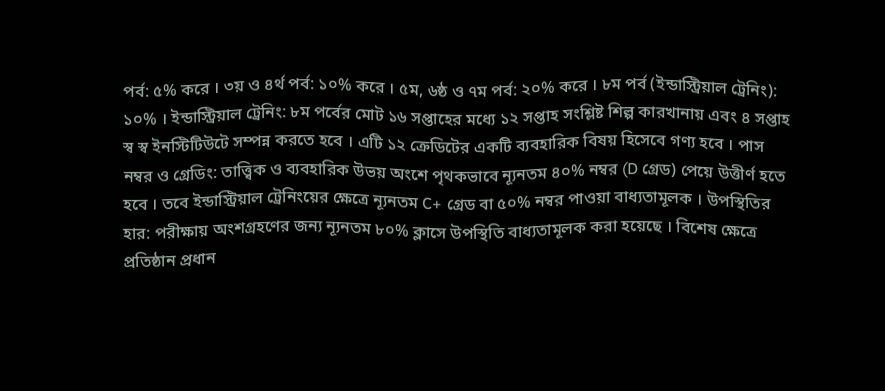পর্ব: ৫% করে । ৩য় ও ৪র্থ পর্ব: ১০% করে । ৫ম, ৬ষ্ঠ ও ৭ম পর্ব: ২০% করে । ৮ম পর্ব (ইন্ডাস্ট্রিয়াল ট্রেনিং): ১০% । ইন্ডাস্ট্রিয়াল ট্রেনিং: ৮ম পর্বের মোট ১৬ সপ্তাহের মধ্যে ১২ সপ্তাহ সংশ্লিষ্ট শিল্প কারখানায় এবং ৪ সপ্তাহ স্ব স্ব ইনস্টিটিউটে সম্পন্ন করতে হবে । এটি ১২ ক্রেডিটের একটি ব্যবহারিক বিষয় হিসেবে গণ্য হবে । পাস নম্বর ও গ্রেডিং: তাত্ত্বিক ও ব্যবহারিক উভয় অংশে পৃথকভাবে ন্যূনতম ৪০% নম্বর (D গ্রেড) পেয়ে উত্তীর্ণ হতে হবে । তবে ইন্ডাস্ট্রিয়াল ট্রেনিংয়ের ক্ষেত্রে ন্যূনতম C+ গ্রেড বা ৫০% নম্বর পাওয়া বাধ্যতামূলক । উপস্থিতির হার: পরীক্ষায় অংশগ্রহণের জন্য ন্যূনতম ৮০% ক্লাসে উপস্থিতি বাধ্যতামূলক করা হয়েছে । বিশেষ ক্ষেত্রে প্রতিষ্ঠান প্রধান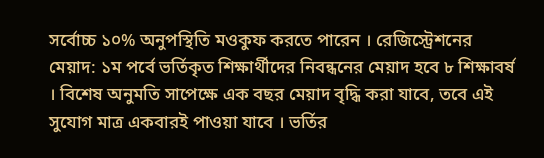সর্বোচ্চ ১০% অনুপস্থিতি মওকুফ করতে পারেন । রেজিস্ট্রেশনের মেয়াদ: ১ম পর্বে ভর্তিকৃত শিক্ষার্থীদের নিবন্ধনের মেয়াদ হবে ৮ শিক্ষাবর্ষ । বিশেষ অনুমতি সাপেক্ষে এক বছর মেয়াদ বৃদ্ধি করা যাবে, তবে এই সুযোগ মাত্র একবারই পাওয়া যাবে । ভর্তির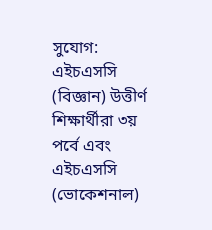সুযোগ: এইচএসসি (বিজ্ঞান) উত্তীর্ণ শিক্ষার্থীরা ৩য় পর্বে এবং এইচএসসি (ভোকেশনাল)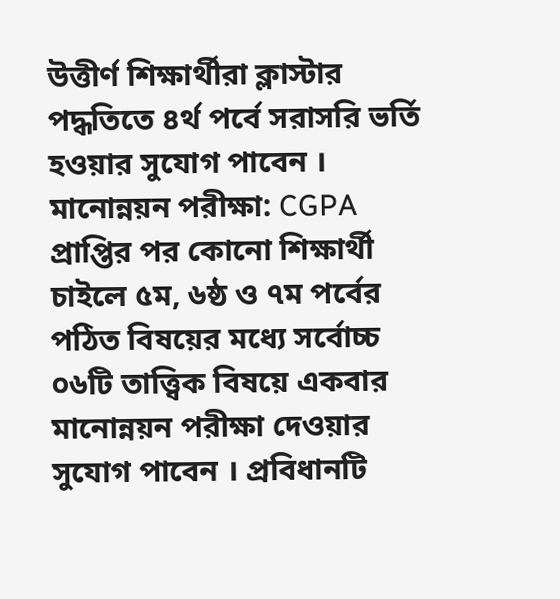উত্তীর্ণ শিক্ষার্থীরা ক্লাস্টার পদ্ধতিতে ৪র্থ পর্বে সরাসরি ভর্তি হওয়ার সুযোগ পাবেন । মানোন্নয়ন পরীক্ষা: CGPA প্রাপ্তির পর কোনো শিক্ষার্থী চাইলে ৫ম, ৬ষ্ঠ ও ৭ম পর্বের পঠিত বিষয়ের মধ্যে সর্বোচ্চ ০৬টি তাত্ত্বিক বিষয়ে একবার মানোন্নয়ন পরীক্ষা দেওয়ার সুযোগ পাবেন । প্রবিধানটি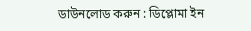ডাউনলোড করুন : ডিপ্লোমা ইন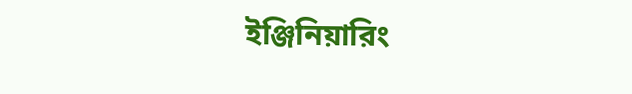ইঞ্জিনিয়ারিং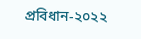প্রবিধান-২০২২